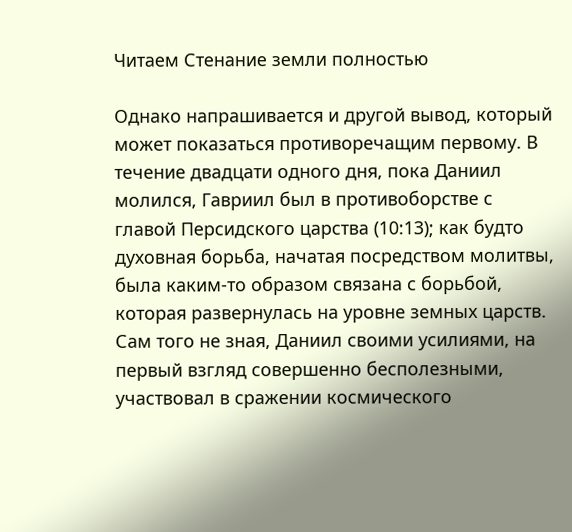Читаем Стенание земли полностью

Однако напрашивается и другой вывод, который может показаться противоречащим первому. В течение двадцати одного дня, пока Даниил молился, Гавриил был в противоборстве с главой Персидского царства (10:13); как будто духовная борьба, начатая посредством молитвы, была каким-то образом связана с борьбой, которая развернулась на уровне земных царств. Сам того не зная, Даниил своими усилиями, на первый взгляд совершенно бесполезными, участвовал в сражении космического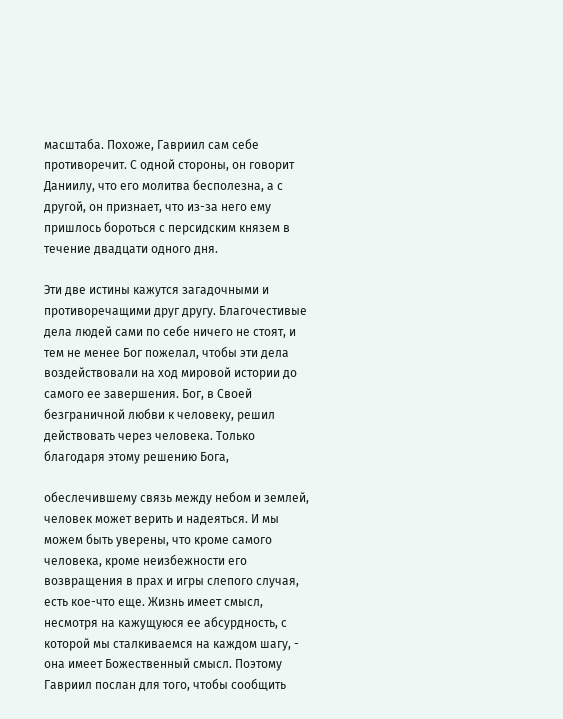масштаба. Похоже, Гавриил сам себе противоречит. С одной стороны, он говорит Даниилу, что его молитва бесполезна, а с другой, он признает, что из-за него ему пришлось бороться с персидским князем в течение двадцати одного дня.

Эти две истины кажутся загадочными и противоречащими друг другу. Благочестивые дела людей сами по себе ничего не стоят, и тем не менее Бог пожелал, чтобы эти дела воздействовали на ход мировой истории до самого ее завершения. Бог, в Своей безграничной любви к человеку, решил действовать через человека. Только благодаря этому решению Бога,

обеслечившему связь между небом и землей, человек может верить и надеяться. И мы можем быть уверены, что кроме самого человека, кроме неизбежности его возвращения в прах и игры слепого случая, есть кое-что еще. Жизнь имеет смысл, несмотря на кажущуюся ее абсурдность, с которой мы сталкиваемся на каждом шагу, - она имеет Божественный смысл. Поэтому Гавриил послан для того, чтобы сообщить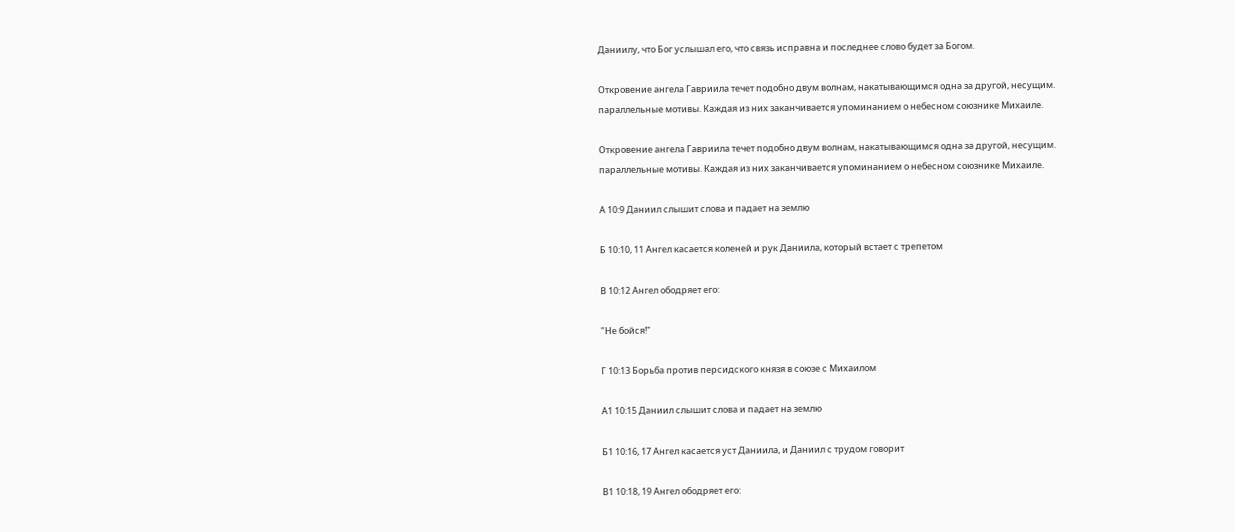Даниилу, что Бог услышал его, что связь исправна и последнее слово будет за Богом.

Откровение ангела Гавриила течет подобно двум волнам, накатывающимся одна за другой, несущим. параллельные мотивы. Каждая из них заканчивается упоминанием о небесном союзнике Михаиле.

Откровение ангела Гавриила течет подобно двум волнам, накатывающимся одна за другой, несущим. параллельные мотивы. Каждая из них заканчивается упоминанием о небесном союзнике Михаиле.

А 10:9 Даниил слышит слова и падает на землю

Б 10:10, 11 Ангел касается коленей и рук Даниила, который встает с трепетом

В 10:12 Ангел ободряет его:

"Не бойся!"

Г 10:13 Борьба против персидского князя в союзе с Михаилом

А1 10:15 Даниил слышит слова и падает на землю

Б1 10:16, 17 Ангел касается уст Даниила, и Даниил с трудом говорит

В1 10:18, 19 Ангел ободряет его: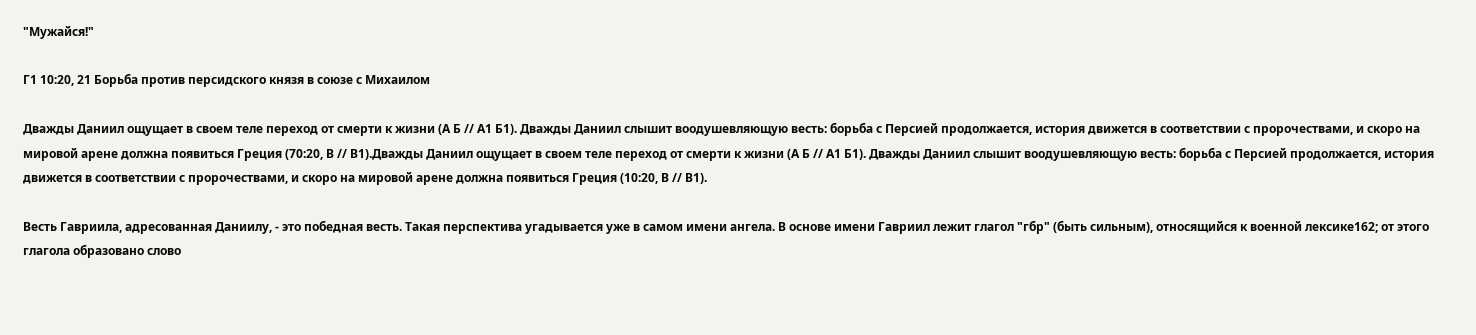"Мужайся!"

Г1 10:20, 21 Борьба против персидского князя в союзе с Михаилом

Дважды Даниил ощущает в своем теле переход от смерти к жизни (А Б // А1 Б1). Дважды Даниил слышит воодушевляющую весть: борьба с Персией продолжается, история движется в соответствии с пророчествами, и скоро на мировой арене должна появиться Греция (70:20, В // В1).Дважды Даниил ощущает в своем теле переход от смерти к жизни (А Б // А1 Б1). Дважды Даниил слышит воодушевляющую весть: борьба с Персией продолжается, история движется в соответствии с пророчествами, и скоро на мировой арене должна появиться Греция (10:20, В // В1).

Весть Гавриила, адресованная Даниилу, - это победная весть. Такая перспектива угадывается уже в самом имени ангела. В основе имени Гавриил лежит глагол "гбр" (быть сильным), относящийся к военной лексике162; от этого глагола образовано слово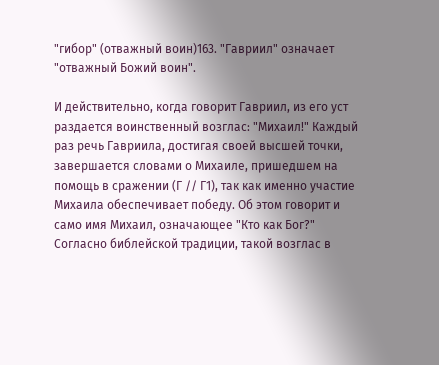"гибор" (отважный воин)163. "Гавриил" означает "отважный Божий воин".

И действительно, когда говорит Гавриил, из его уст раздается воинственный возглас: "Михаил!" Каждый раз речь Гавриила, достигая своей высшей точки, завершается словами о Михаиле, пришедшем на помощь в сражении (Г // Г1), так как именно участие Михаила обеспечивает победу. Об этом говорит и само имя Михаил, означающее "Кто как Бог?" Согласно библейской традиции, такой возглас в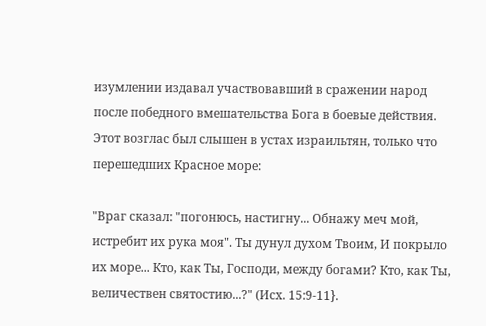изумлении издавал участвовавший в сражении народ после победного вмешательства Бога в боевые действия. Этот возглас был слышен в устах израильтян, только что перешедших Красное море:

"Враг сказал: "погонюсь, настигну... Обнажу меч мой, истребит их рука моя". Ты дунул духом Твоим, И покрыло их море... Кто, как Ты, Господи, между богами? Кто, как Ты, величествен святостию...?" (Исх. 15:9-11}.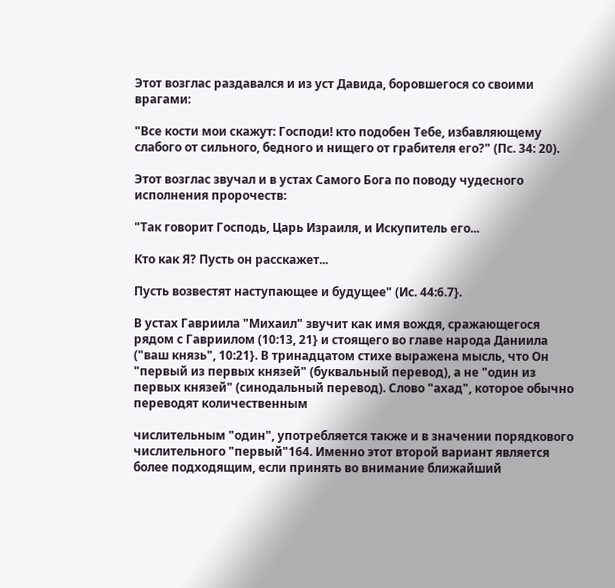Этот возглас раздавался и из уст Давида, боровшегося со своими врагами:

"Все кости мои скажут: Господи! кто подобен Тебе, избавляющему слабого от сильного, бедного и нищего от грабителя его?" (Пс. 34: 20).

Этот возглас звучал и в устах Самого Бога по поводу чудесного исполнения пророчеств:

"Так говорит Господь, Царь Израиля, и Искупитель его...

Кто как Я? Пусть он расскажет...

Пусть возвестят наступающее и будущее" (Ис. 44:6.7}.

В устах Гавриила "Михаил" звучит как имя вождя, сражающегося рядом с Гавриилом (10:13, 21} и стоящего во главе народа Даниила ("ваш князь", 10:21}. В тринадцатом стихе выражена мысль, что Он "первый из первых князей" (буквальный перевод), а не "один из первых князей" (синодальный перевод). Слово "ахад", которое обычно переводят количественным

числительным "один", употребляется также и в значении порядкового числительного "первый"164. Именно этот второй вариант является более подходящим, если принять во внимание ближайший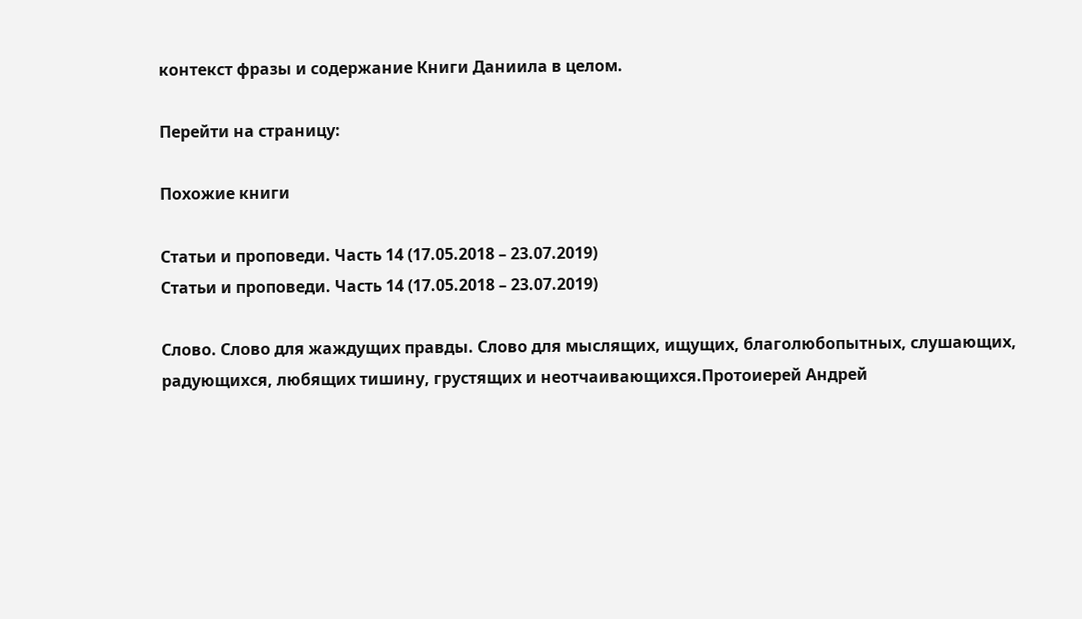контекст фразы и содержание Книги Даниила в целом.

Перейти на страницу:

Похожие книги

Статьи и проповеди. Часть 14 (17.05.2018 – 23.07.2019)
Статьи и проповеди. Часть 14 (17.05.2018 – 23.07.2019)

Слово. Слово для жаждущих правды. Слово для мыслящих, ищущих, благолюбопытных, слушающих, радующихся, любящих тишину, грустящих и неотчаивающихся.Протоиерей Андрей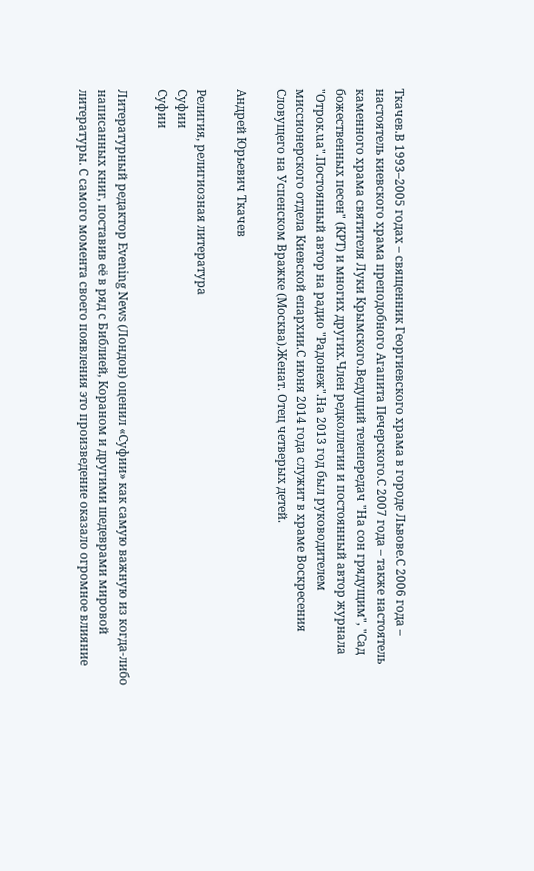Ткачев.В 1993–2005 годах – священник Георгиевского храма в городе Львове.С 2006 года – настоятель киевского храма преподобного Агапита Печерского.С 2007 года – также настоятель каменного храма святителя Луки Крымского.Ведущий телепередач "На сон грядущим", "Сад божественных песен" (КРТ) и многих других.Член редколлегии и постоянный автор журнала "Отрок.ua".Постоянный автор на радио "Радонеж".На 2013 год был руководителем миссионерского отдела Киевской епархии.С июня 2014 года служит в храме Воскресения Словущего на Успенском Вражке (Москва).Женат. Отец четверых детей.

Андрей Юрьевич Ткачев

Религия, религиозная литература
Суфии
Суфии

Литературный редактор Evening News (Лондон) оценил «Суфии» как самую важную из когда-либо написанных книг, поставив её в ряд с Библией, Кораном и другими шедеврами мировой литературы. С самого момента своего появления это произведение оказало огромное влияние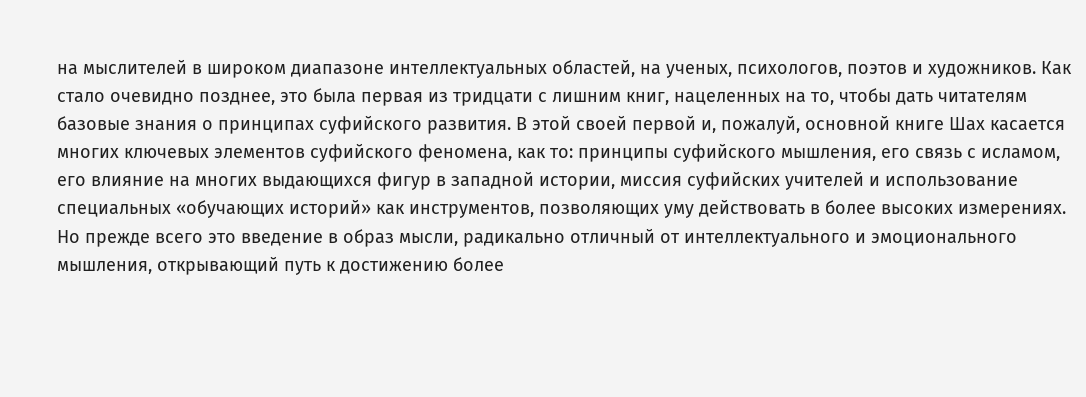на мыслителей в широком диапазоне интеллектуальных областей, на ученых, психологов, поэтов и художников. Как стало очевидно позднее, это была первая из тридцати с лишним книг, нацеленных на то, чтобы дать читателям базовые знания о принципах суфийского развития. В этой своей первой и, пожалуй, основной книге Шах касается многих ключевых элементов суфийского феномена, как то: принципы суфийского мышления, его связь с исламом, его влияние на многих выдающихся фигур в западной истории, миссия суфийских учителей и использование специальных «обучающих историй» как инструментов, позволяющих уму действовать в более высоких измерениях. Но прежде всего это введение в образ мысли, радикально отличный от интеллектуального и эмоционального мышления, открывающий путь к достижению более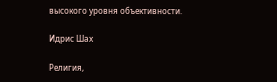высокого уровня объективности.

Идрис Шах

Религия,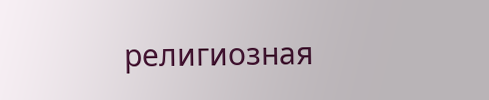религиозная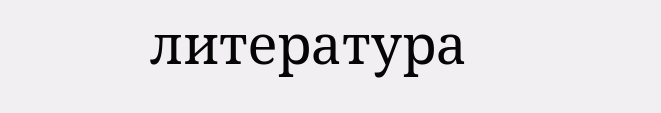литература